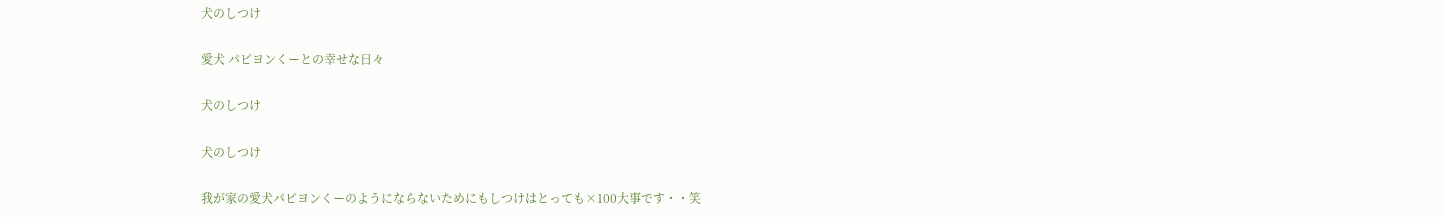犬のしつけ

愛犬 パピヨンくーとの幸せな日々

犬のしつけ

犬のしつけ

我が家の愛犬パピヨンくーのようにならないためにもしつけはとっても×100大事です・・笑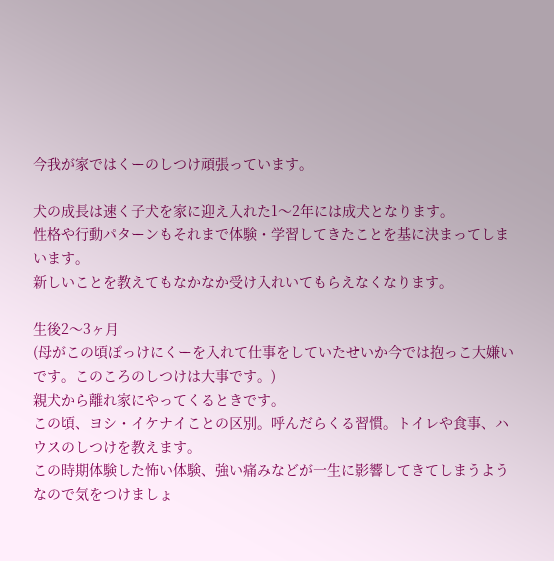今我が家ではくーのしつけ頑張っています。

犬の成長は速く子犬を家に迎え入れた1〜2年には成犬となります。
性格や行動パターンもそれまで体験・学習してきたことを基に決まってしまいます。
新しいことを教えてもなかなか受け入れいてもらえなくなります。

生後2〜3ヶ月
(母がこの頃ぽっけにくーを入れて仕事をしていたせいか今では抱っこ大嫌いです。このころのしつけは大事です。)
親犬から離れ家にやってくるときです。
この頃、ヨシ・イケナイことの区別。呼んだらくる習慣。トイレや食事、ハウスのしつけを教えます。
この時期体験した怖い体験、強い痛みなどが一生に影響してきてしまうようなので気をつけましょ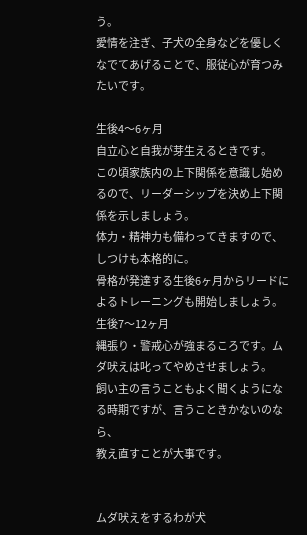う。
愛情を注ぎ、子犬の全身などを優しくなでてあげることで、服従心が育つみたいです。

生後4〜6ヶ月
自立心と自我が芽生えるときです。
この頃家族内の上下関係を意識し始めるので、リーダーシップを決め上下関係を示しましょう。
体力・精神力も備わってきますので、しつけも本格的に。
骨格が発達する生後6ヶ月からリードによるトレーニングも開始しましょう。
生後7〜12ヶ月
縄張り・警戒心が強まるころです。ムダ吠えは叱ってやめさせましょう。
飼い主の言うこともよく聞くようになる時期ですが、言うこときかないのなら、
教え直すことが大事です。


ムダ吠えをするわが犬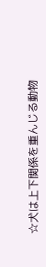☆犬は上下関係を重んじる動物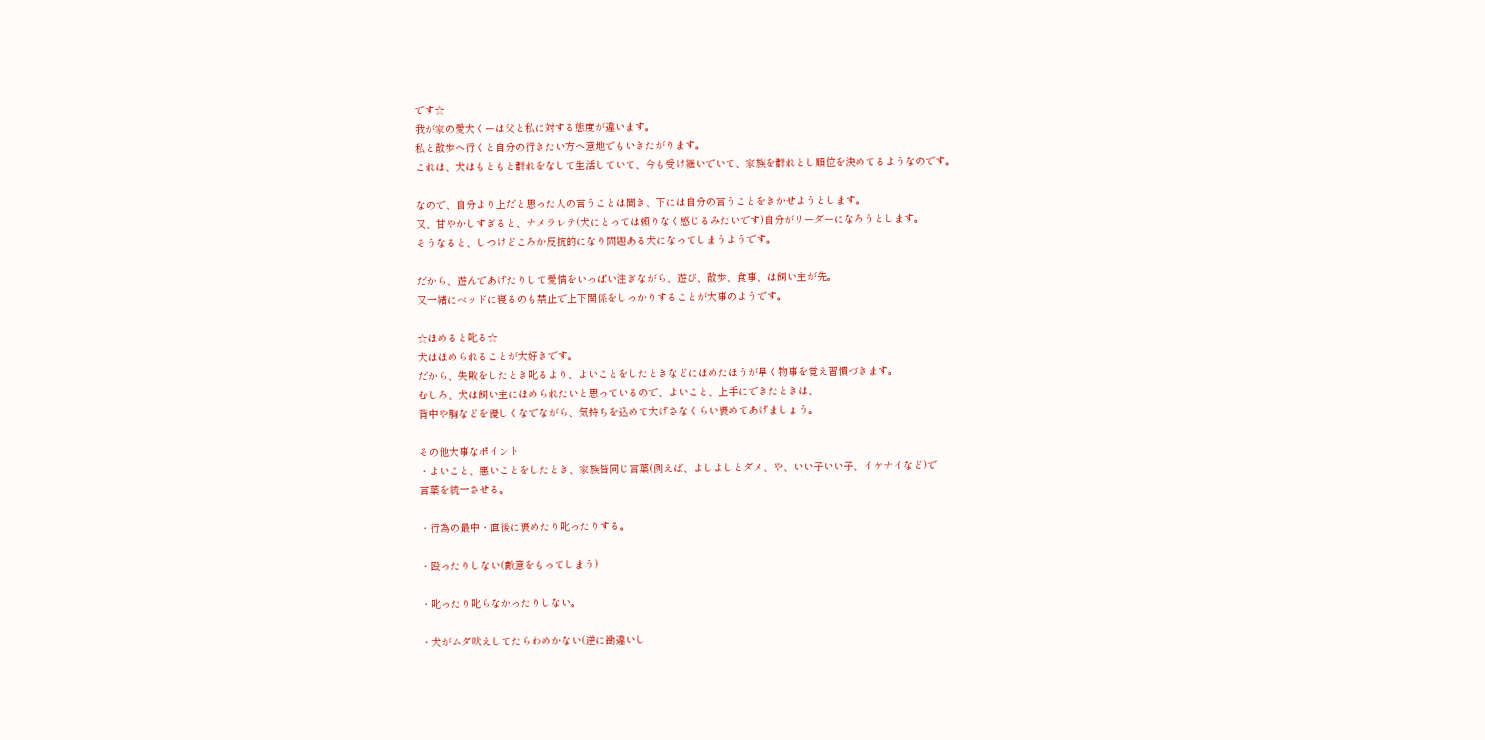です☆
我が家の愛犬くーは父と私に対する態度が違います。
私と散歩へ行くと自分の行きたい方へ意地でもいきたがります。
これは、犬はもともと群れをなして生活していて、今も受け継いでいて、家族を群れとし順位を決めてるようなのです。

なので、自分より上だと思った人の言うことは聞き、下には自分の言うことをきかせようとします。
又、甘やかしすぎると、ナメラレテ(犬にとっては頼りなく感じるみたいです)自分がリーダーになろうとします。
そうなると、しつけどころか反抗的になり問題ある犬になってしまうようです。

だから、遊んであげたりして愛情をいっぱい注ぎながら、遊び、散歩、食事、は飼い主が先。
又一緒にベッドに寝るのも禁止で上下関係をしっかりすることが大事のようです。

☆ほめると叱る☆
犬はほめられることが大好きです。
だから、失敗をしたとき叱るより、よいことをしたときなどにほめたほうが早く物事を覚え習慣づきます。
むしろ、犬は飼い主にほめられたいと思っているので、よいこと、上手にできたときは、
背中や胸などを優しくなでながら、気持ちを込めて大げさなくらい褒めてあげましょう。

その他大事なポイント
・よいこと、悪いことをしたとき、家族皆同じ言葉(例えば、よしよしとダメ、や、いい子いい子、イケナイなど)で
言葉を統一させる。

・行為の最中・直後に褒めたり叱ったりする。

・殴ったりしない(敵意をもってしまう)

・叱ったり叱らなかったりしない。

・犬がムダ吠えしてたらわめかない(逆に勘違いし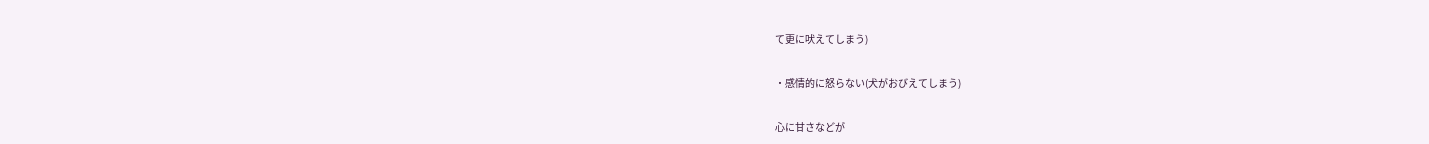て更に吠えてしまう)

・感情的に怒らない(犬がおびえてしまう)

心に甘さなどが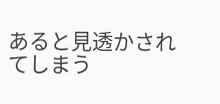あると見透かされてしまう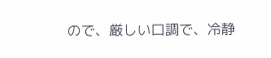ので、厳しい口調で、冷静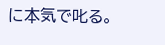に本気で叱る。